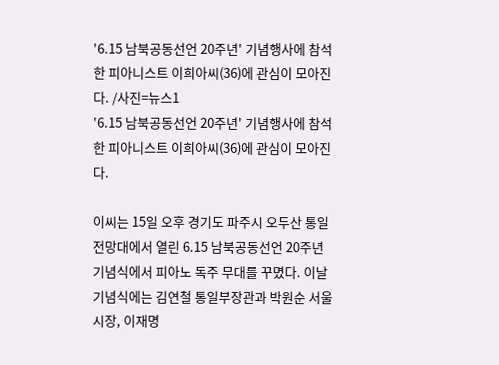'6.15 남북공동선언 20주년' 기념행사에 참석한 피아니스트 이희아씨(36)에 관심이 모아진다. /사진=뉴스1
'6.15 남북공동선언 20주년' 기념행사에 참석한 피아니스트 이희아씨(36)에 관심이 모아진다.

이씨는 15일 오후 경기도 파주시 오두산 통일전망대에서 열린 6.15 남북공동선언 20주년 기념식에서 피아노 독주 무대를 꾸몄다. 이날 기념식에는 김연철 통일부장관과 박원순 서울시장, 이재명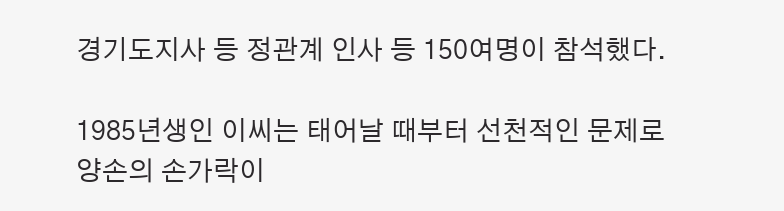경기도지사 등 정관계 인사 등 150여명이 참석했다.

1985년생인 이씨는 태어날 때부터 선천적인 문제로 양손의 손가락이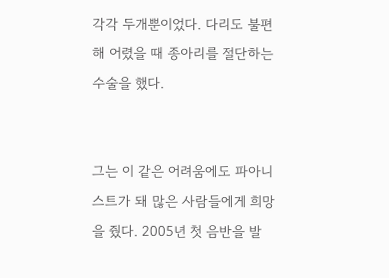각각 두개뿐이었다. 다리도 불편해 어렸을 때 종아리를 절단하는 수술을 했다.


그는 이 같은 어려움에도 파아니스트가 돼 많은 사람들에게 희망을 줬다. 2005년 첫 음반을 발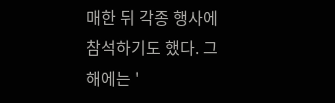매한 뒤 각종 행사에 참석하기도 했다. 그 해에는 '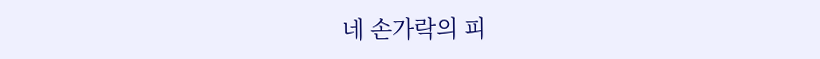네 손가락의 피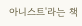아니스트'라는 책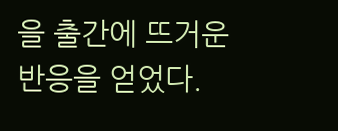을 출간에 뜨거운 반응을 얻었다.